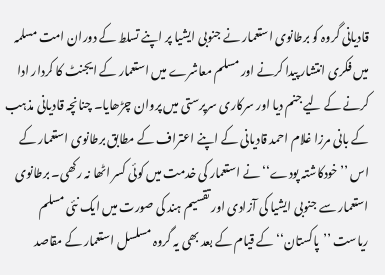قادیانی گروہ کو برطانوی استعمار نے جنوبی ایشیا پر اپنے تسلط کے دوران امت مسلمہ میں فکری انتشار پیدا کرنے اور مسلم معاشرے میں استعمار کے ایجنٹ کا کردار ادا کرنے کے لیے جنم دیا اور سرکاری سرپرستی میں پروان چڑھایا۔ چنانچہ قادیانی مذہب کے بانی مرزا غلام احمد قادیانی کے اپنے اعتراف کے مطابق برطانوی استعمار کے اس ’’خودکاشتہ پودے‘‘ نے استعمار کی خدمت میں کوئی کسر اٹھا نہ رکھی۔ برطانوی استعمار سے جنوبی ایشیا کی آزادی اور تقسیم ہند کی صورت میں ایک نئی مسلم ریاست ’’پاکستان‘‘ کے قیام کے بعد بھی یہ گروہ مسلسل استعمار کے مقاصد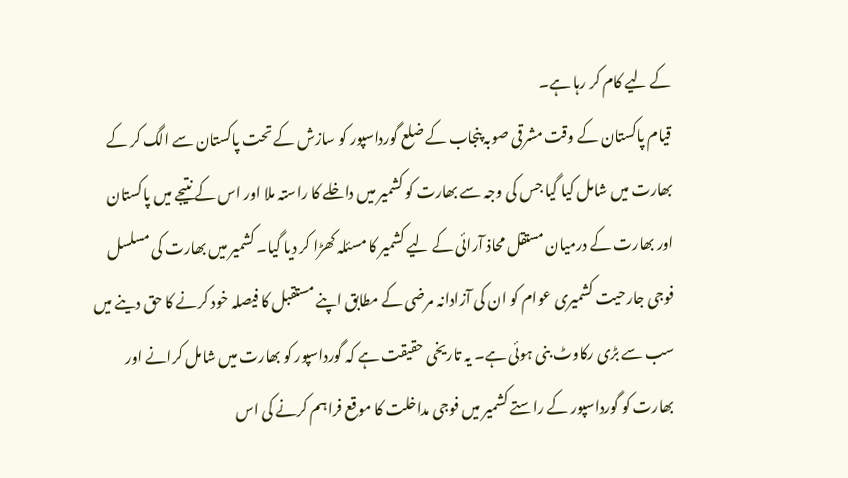کے لیے کام کر رہا ہے۔
قیام پاکستان کے وقت مشرقی صوبہ پنجاب کے ضلع گورداسپور کو سازش کے تحت پاکستان سے الگ کر کے بھارت میں شامل کیا گیا جس کی وجہ سے بھارت کو کشمیر میں داخلے کا راستہ ملا اور اس کے نتیجے میں پاکستان اور بھارت کے درمیان مستقل محاذ آرائی کے لیے کشمیر کا مسئلہ کھڑا کر دیا گیا۔ کشمیر میں بھارت کی مسلسل فوجی جارحیت کشمیری عوام کو ان کی آزادانہ مرضی کے مطابق اپنے مستقبل کا فیصلہ خود کرنے کا حق دینے میں سب سے بڑی رکاوٹ بنی ہوئی ہے۔ یہ تاریخی حقیقت ہے کہ گورداسپور کو بھارت میں شامل کرانے اور بھارت کو گورداسپور کے راستے کشمیر میں فوجی مداخلت کا موقع فراہم کرنے کی اس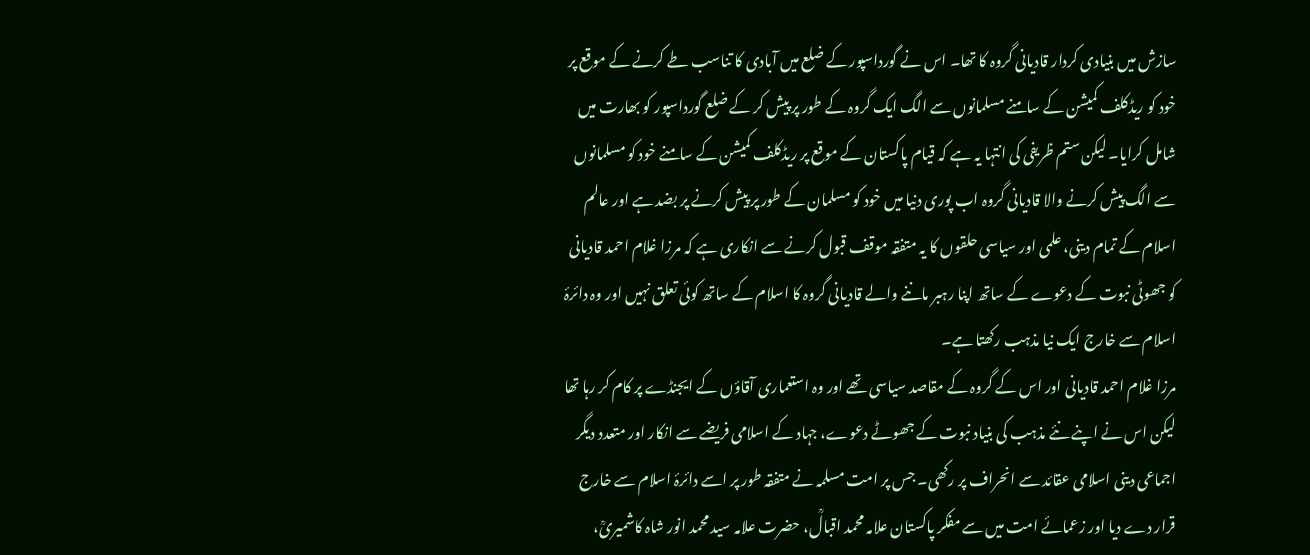سازش میں بنیادی کردار قادیانی گروہ کا تھا۔ اس نے گورداسپور کے ضلع میں آبادی کا تناسب طے کرنے کے موقع پر خود کو ریڈکلف کمیشن کے سامنے مسلمانوں سے الگ ایک گروہ کے طور پر پیش کر کے ضلع گورداسپور کو بھارت میں شامل کرایا۔ لیکن ستم ظریفی کی انتہا یہ ہے کہ قیام پاکستان کے موقع پر ریڈکلف کمیشن کے سامنے خود کو مسلمانوں سے الگ پیش کرنے والا قادیانی گروہ اب پوری دنیا میں خود کو مسلمان کے طور پر پیش کرنے پر بضد ہے اور عالم اسلام کے تمام دینی، علمی اور سیاسی حلقوں کا یہ متفقہ موقف قبول کرنے سے انکاری ہے کہ مرزا غلام احمد قادیانی کو جھوٹی نبوت کے دعوے کے ساتھ اپنا رہبر ماننے والے قادیانی گروہ کا اسلام کے ساتھ کوئی تعلق نہیں اور وہ دائرۂ اسلام سے خارج ایک نیا مذہب رکھتا ہے۔
مرزا غلام احمد قادیانی اور اس کے گروہ کے مقاصد سیاسی تھے اور وہ استعماری آقاؤں کے ایجنڈے پر کام کر رہا تھا لیکن اس نے اپنے نئے مذہب کی بنیاد نبوت کے جھوٹے دعوے، جہاد کے اسلامی فریضے سے انکار اور متعدد دیگر اجماعی دینی اسلامی عقائد سے انحراف پر رکھی۔ جس پر امت مسلمہ نے متفقہ طور پر اسے دائرۂ اسلام سے خارج قرار دے دیا اور زعمائے امت میں سے مفکر پاکستان علامہ محمد اقبالؒ، حضرت علامہ سید محمد انور شاہ کاشمیریؒ،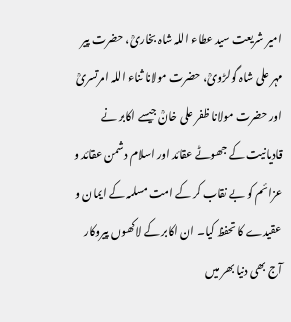امیر شریعت سید عطاء اللہ شاہ بخاریؒ، حضرت پیر مہر علی شاہ گولڑویؒ، حضرت مولانا ثناء اللہ امرتسریؒ اور حضرت مولانا ظفر علی خانؒ جیسے اکابر نے قادیانیت کے جھوٹے عقائد اور اسلام دشمن عقائد و عزائم کو بے نقاب کر کے امت مسلمہ کے ایمان و عقیدے کا تحفظ کیا۔ ان اکابر کے لاکھوں پیروکار آج بھی دنیا بھر میں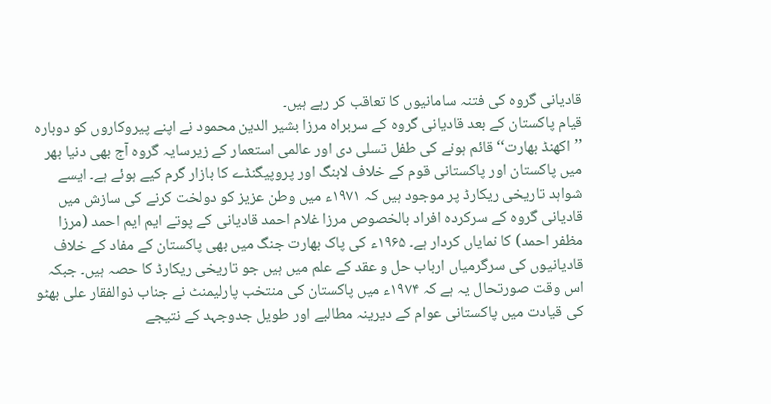قادیانی گروہ کی فتنہ سامانیوں کا تعاقب کر رہے ہیں۔
قیام پاکستان کے بعد قادیانی گروہ کے سربراہ مرزا بشیر الدین محمود نے اپنے پیروکاروں کو دوبارہ ’’اکھنڈ بھارت‘‘ قائم ہونے کی طفل تسلی دی اور عالمی استعمار کے زیرسایہ گروہ آج بھی دنیا بھر میں پاکستان اور پاکستانی قوم کے خلاف لابنگ اور پروپیگنڈے کا بازار گرم کیے ہوئے ہے۔ ایسے شواہد تاریخی ریکارڈ پر موجود ہیں کہ ۱۹۷۱ء میں وطن عزیز کو دولخت کرنے کی سازش میں قادیانی گروہ کے سرکردہ افراد بالخصوص مرزا غلام احمد قادیانی کے پوتے ایم ایم احمد (مرزا مظفر احمد) کا نمایاں کردار ہے۔ ۱۹۶۵ء کی پاک بھارت جنگ میں بھی پاکستان کے مفاد کے خلاف قادیانیوں کی سرگرمیاں ارباب حل و عقد کے علم میں ہیں جو تاریخی ریکارڈ کا حصہ ہیں۔ جبکہ اس وقت صورتحال یہ ہے کہ ۱۹۷۴ء میں پاکستان کی منتخب پارلیمنٹ نے جناب ذوالفقار علی بھٹو کی قیادت میں پاکستانی عوام کے دیرینہ مطالبے اور طویل جدوجہد کے نتیجے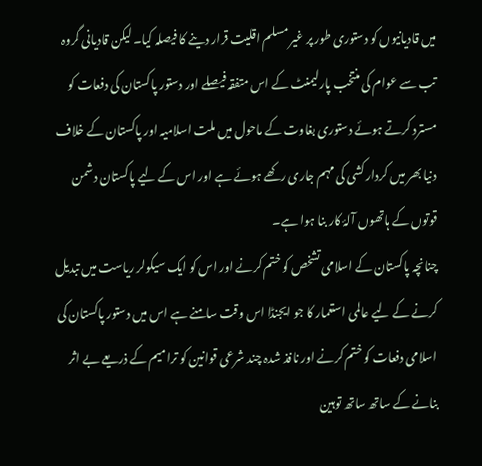میں قادیانیوں کو دستوری طور پر غیر مسلم اقلیت قرار دینے کا فیصلہ کیا۔ لیکن قادیانی گروہ تب سے عوام کی منتخب پارلیمنٹ کے اس متفقہ فیصلے اور دستور پاکستان کی دفعات کو مسترد کرتے ہوئے دستوری بغاوت کے ماحول میں ملت اسلامیہ اور پاکستان کے خلاف دنیا بھر میں کردار کشی کی مہم جاری رکھے ہوئے ہے اور اس کے لیے پاکستان دشمن قوتوں کے ہاتھوں آلۂ کار بنا ہوا ہے۔
چنانچہ پاکستان کے اسلامی تشخص کو ختم کرنے اور اس کو ایک سیکولر ریاست میں تبدیل کرنے کے لیے عالمی استعمار کا جو ایجنڈا اس وقت سامنے ہے اس میں دستور پاکستان کی اسلامی دفعات کو ختم کرنے اور نافذ شدہ چند شرعی قوانین کو ترامیم کے ذریعے بے اثر بنانے کے ساتھ ساتھ توہین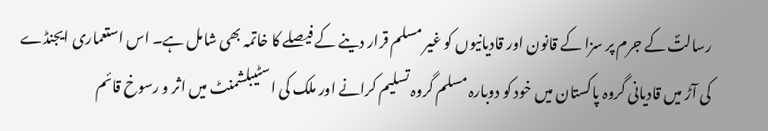رسالتؐ کے جرم پر سزا کے قانون اور قادیانیوں کو غیر مسلم قرار دینے کے فیصلے کا خاتمہ بھی شامل ہے۔ اس استعماری ایجنڈے کی آڑ میں قادیانی گروہ پاکستان میں خود کو دوبارہ مسلم گروہ تسلیم کرانے اور ملک کی اسٹیبلشمنٹ میں اثر و رسوخ قائم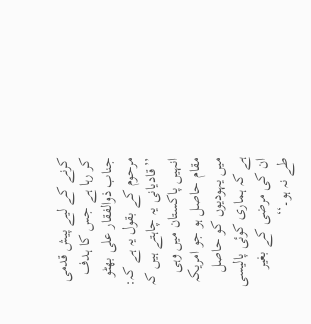کرنے کے لیے پیش قدمی کر رہا ہے جس کا ہدف جناب ذوالفقار علی بھٹو مرحوم کے بقول یہ ہے کہ:
’’قادیانی یہ چاہتے ہیں کہ انہیں پاکستان میں وہی مقام حاصل ہو جو امریکہ میں یہودیوں کو حاصل ہے کہ ہماری کوئی پالیسی ان کی مرضی کے بغیر طے نہ ہو۔‘‘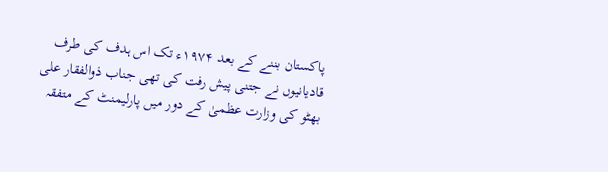پاکستان بننے کے بعد ۱۹۷۴ء تک اس ہدف کی طرف قادیانیوں نے جتنی پیش رفت کی تھی جناب ذوالفقار علی بھٹو کی وزارت عظمیٰ کے دور میں پارلیمنٹ کے متفقہ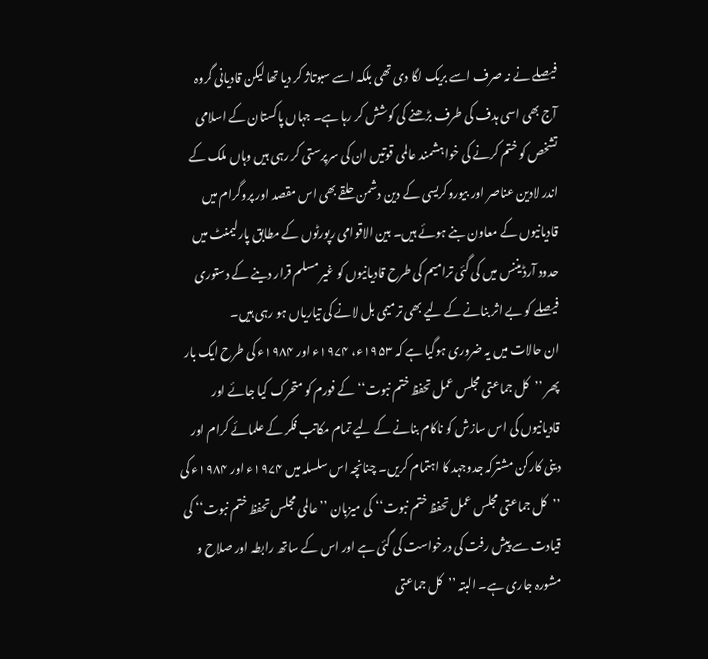فیصلے نے نہ صرف اسے بریک لگا دی تھی بلکہ اسے سبوتاژ کر دیا تھا لیکن قادیانی گروہ آج بھی اسی ہدف کی طرف بڑھنے کی کوشش کر رہا ہے۔ جہاں پاکستان کے اسلامی تشخص کو ختم کرنے کی خواہشمند عالمی قوتیں ان کی سرپرستی کر رہی ہیں وہاں ملک کے اندر لادین عناصر اور بیوروکریسی کے دین دشمن حلقے بھی اس مقصد اور پروگرام میں قادیانیوں کے معاون بنے ہوئے ہیں۔ بین الاقوامی رپورٹوں کے مطابق پارلیمنٹ میں حدود آرڈیننس میں کی گئی ترامیم کی طرح قادیانیوں کو غیر مسلم قرار دینے کے دستوری فیصلے کو بے اثر بنانے کے لیے بھی ترمیمی بل لانے کی تیاریاں ہو رہی ہیں۔
ان حالات میں یہ ضروری ہوگیا ہے کہ ۱۹۵۳ء، ۱۹۷۴ء اور ۱۹۸۴ء کی طرح ایک بار پھر ’’کل جماعتی مجلس عمل تحفظ ختم نبوت‘‘ کے فورم کو متحرک کیا جائے اور قادیانیوں کی اس سازش کو ناکام بنانے کے لیے تمام مکاتب فکر کے علمائے کرام اور دینی کارکن مشترکہ جدوجہد کا اہتمام کریں۔ چنانچہ اس سلسلہ میں ۱۹۷۴ء اور ۱۹۸۴ء کی ’’کل جماعتی مجلس عمل تحفظ ختم نبوت‘‘ کی میزبان ’’عالمی مجلس تحفظ ختم نبوت‘‘ کی قیادت سے پیش رفت کی درخواست کی گئی ہے اور اس کے ساتھ رابطہ اور صلاح و مشورہ جاری ہے۔ البتہ ’’کل جماعتی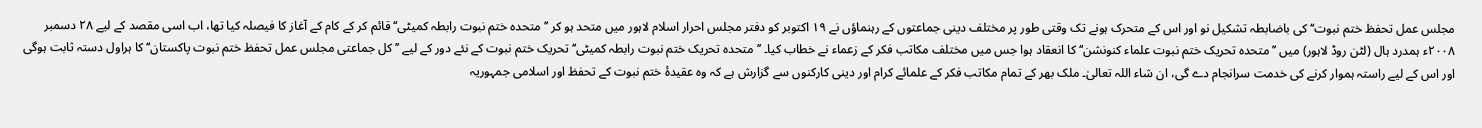مجلس عمل تحفظ ختم نبوت‘‘ کی باضابطہ تشکیل نو اور اس کے متحرک ہونے تک وقتی طور پر مختلف دینی جماعتوں کے رہنماؤں نے ۱۹ اکتوبر کو دفتر مجلس احرار اسلام لاہور میں متحد ہو کر ’’متحدہ ختم نبوت رابطہ کمیٹی‘‘ قائم کر کے کام کے آغاز کا فیصلہ کیا تھا، اب اسی مقصد کے لیے ۲۸ دسمبر ۲۰۰۸ء ہمدرد ہال (لٹن روڈ لاہور) میں ’’متحدہ تحریک ختم نبوت علماء کنونشن‘‘ کا انعقاد ہوا جس میں مختلف مکاتب فکر کے زعماء نے خطاب کیا۔ ’’متحدہ تحریک ختم نبوت رابطہ کمیٹی‘‘ تحریک ختم نبوت کے نئے دور کے لیے ’’کل جماعتی مجلس عمل تحفظ ختم نبوت پاکستان‘‘ کا ہراول دستہ ثابت ہوگی اور اس کے لیے راستہ ہموار کرنے کی خدمت سرانجام دے گی، ان شاء اللہ تعالیٰ۔ ملک بھر کے تمام مکاتب فکر کے علمائے کرام اور دینی کارکنوں سے گزارش ہے کہ وہ عقیدۂ ختم نبوت کے تحفظ اور اسلامی جمہوریہ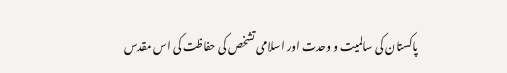پاکستان کی سالمیت و وحدت اور اسلامی تشخص کی حفاظت کی اس مقدس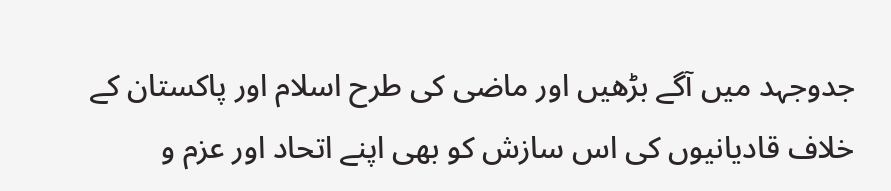جدوجہد میں آگے بڑھیں اور ماضی کی طرح اسلام اور پاکستان کے خلاف قادیانیوں کی اس سازش کو بھی اپنے اتحاد اور عزم و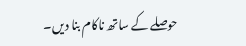حوصلے کے ساتھ ناکام بنا دیں۔